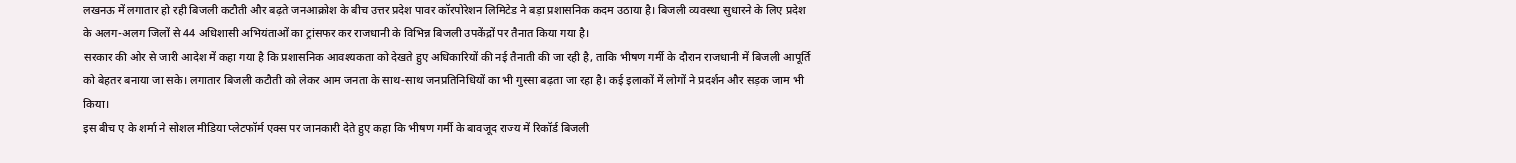लखनऊ में लगातार हो रही बिजली कटौती और बढ़ते जनआक्रोश के बीच उत्तर प्रदेश पावर कॉरपोरेशन लिमिटेड ने बड़ा प्रशासनिक कदम उठाया है। बिजली व्यवस्था सुधारने के लिए प्रदेश के अलग-अलग जिलों से 44 अधिशासी अभियंताओं का ट्रांसफर कर राजधानी के विभिन्न बिजली उपकेंद्रों पर तैनात किया गया है।
सरकार की ओर से जारी आदेश में कहा गया है कि प्रशासनिक आवश्यकता को देखते हुए अधिकारियों की नई तैनाती की जा रही है, ताकि भीषण गर्मी के दौरान राजधानी में बिजली आपूर्ति को बेहतर बनाया जा सके। लगातार बिजली कटौती को लेकर आम जनता के साथ-साथ जनप्रतिनिधियों का भी गुस्सा बढ़ता जा रहा है। कई इलाकों में लोगों ने प्रदर्शन और सड़क जाम भी किया।
इस बीच ए के शर्मा ने सोशल मीडिया प्लेटफॉर्म एक्स पर जानकारी देते हुए कहा कि भीषण गर्मी के बावजूद राज्य में रिकॉर्ड बिजली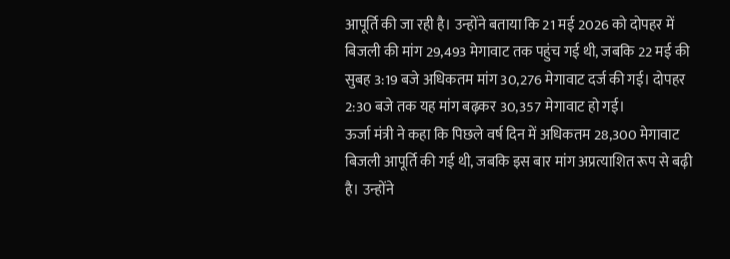आपूर्ति की जा रही है। उन्होंने बताया कि 21 मई 2026 को दोपहर में बिजली की मांग 29,493 मेगावाट तक पहुंच गई थी, जबकि 22 मई की सुबह 3:19 बजे अधिकतम मांग 30,276 मेगावाट दर्ज की गई। दोपहर 2:30 बजे तक यह मांग बढ़कर 30,357 मेगावाट हो गई।
ऊर्जा मंत्री ने कहा कि पिछले वर्ष दिन में अधिकतम 28,300 मेगावाट बिजली आपूर्ति की गई थी, जबकि इस बार मांग अप्रत्याशित रूप से बढ़ी है। उन्होंने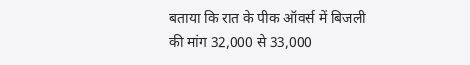बताया कि रात के पीक ऑवर्स में बिजली की मांग 32,000 से 33,000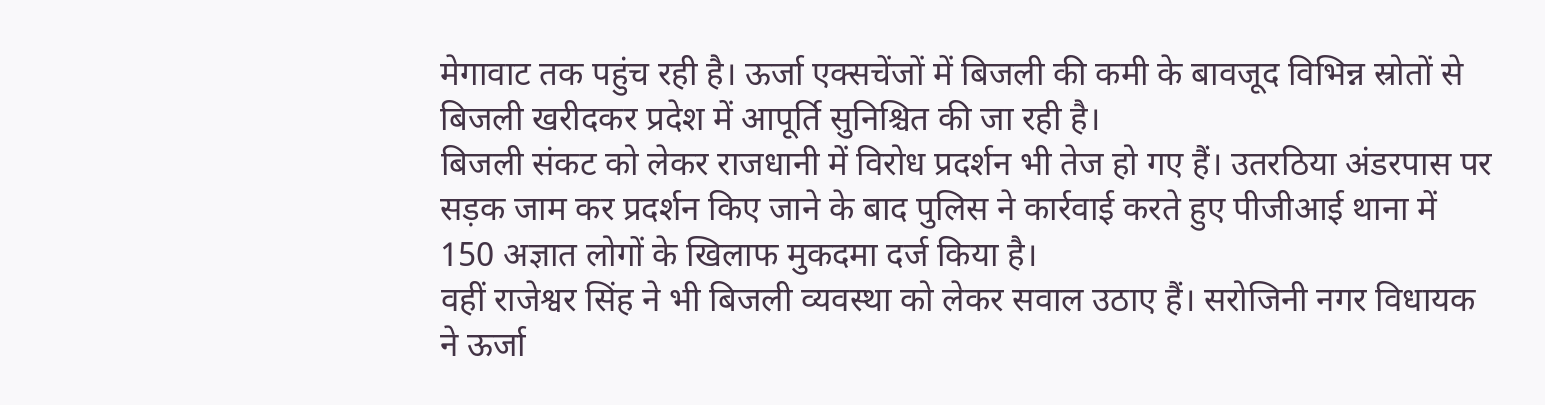मेगावाट तक पहुंच रही है। ऊर्जा एक्सचेंजों में बिजली की कमी के बावजूद विभिन्न स्रोतों से बिजली खरीदकर प्रदेश में आपूर्ति सुनिश्चित की जा रही है।
बिजली संकट को लेकर राजधानी में विरोध प्रदर्शन भी तेज हो गए हैं। उतरठिया अंडरपास पर सड़क जाम कर प्रदर्शन किए जाने के बाद पुलिस ने कार्रवाई करते हुए पीजीआई थाना में 150 अज्ञात लोगों के खिलाफ मुकदमा दर्ज किया है।
वहीं राजेश्वर सिंह ने भी बिजली व्यवस्था को लेकर सवाल उठाए हैं। सरोजिनी नगर विधायक ने ऊर्जा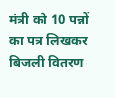मंत्री को 10 पन्नों का पत्र लिखकर बिजली वितरण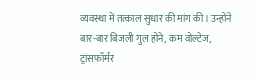व्यवस्था में तत्काल सुधार की मांग की। उन्होंने बार-बार बिजली गुल होने, कम वोल्टेज, ट्रांसफॉर्मर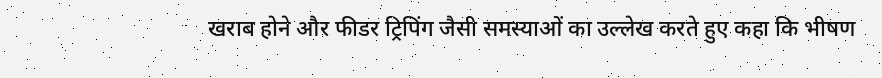खराब होने और फीडर ट्रिपिंग जैसी समस्याओं का उल्लेख करते हुए कहा कि भीषण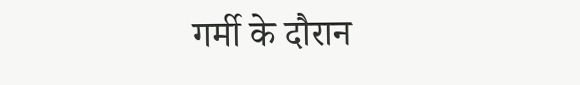गर्मी के दौरान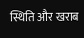स्थिति और खराब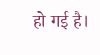हो गई है।